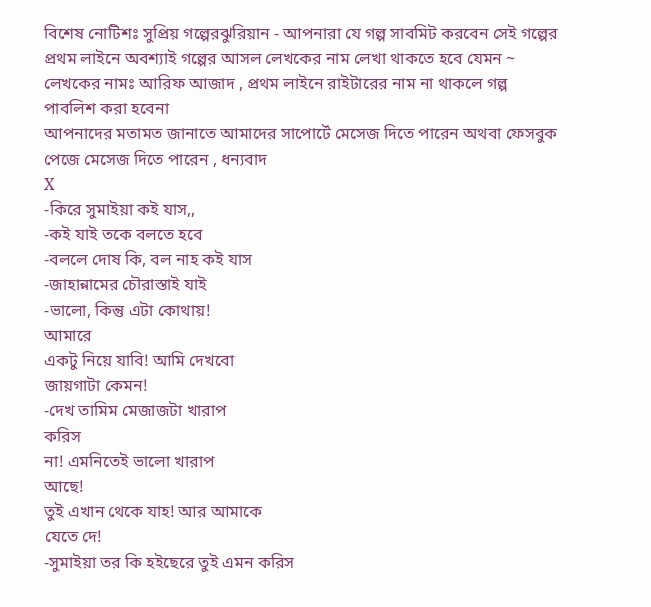বিশেষ নোটিশঃ সুপ্রিয় গল্পেরঝুরিয়ান - আপনারা যে গল্প সাবমিট করবেন সেই গল্পের প্রথম লাইনে অবশ্যাই গল্পের আসল লেখকের নাম লেখা থাকতে হবে যেমন ~ লেখকের নামঃ আরিফ আজাদ , প্রথম লাইনে রাইটারের নাম না থাকলে গল্প পাবলিশ করা হবেনা
আপনাদের মতামত জানাতে আমাদের সাপোর্টে মেসেজ দিতে পারেন অথবা ফেসবুক পেজে মেসেজ দিতে পারেন , ধন্যবাদ
X
-কিরে সুমাইয়া কই যাস,,
-কই যাই তকে বলতে হবে
-বললে দোষ কি, বল নাহ কই যাস
-জাহান্নামের চৌরাস্তাই যাই
-ভালো, কিন্তু এটা কোথায়!
আমারে
একটু নিয়ে যাবি! আমি দেখবো
জায়গাটা কেমন!
-দেখ তামিম মেজাজটা খারাপ
করিস
না! এমনিতেই ভালো খারাপ
আছে!
তুই এখান থেকে যাহ! আর আমাকে
যেতে দে!
-সুমাইয়া তর কি হইছেরে তুই এমন করিস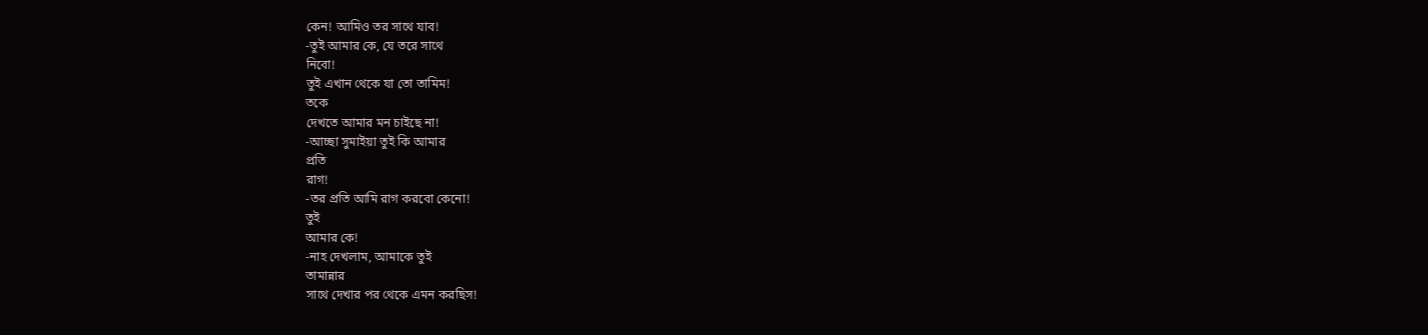কেন! আমিও তর সাথে যাব!
-তুই আমার কে, যে তরে সাথে
নিবো!
তুই এখান থেকে যা তো তামিম!
তকে
দেখতে আমার মন চাইছে না!
-আচ্ছা সুমাইয়া তুই কি আমার
প্রতি
রাগ!
-তর প্রতি আমি রাগ করবো কেনো!
তুই
আমার কে!
-নাহ দেখলাম, আমাকে তুই
তামান্নার
সাথে দেখার পর থেকে এমন করছিস!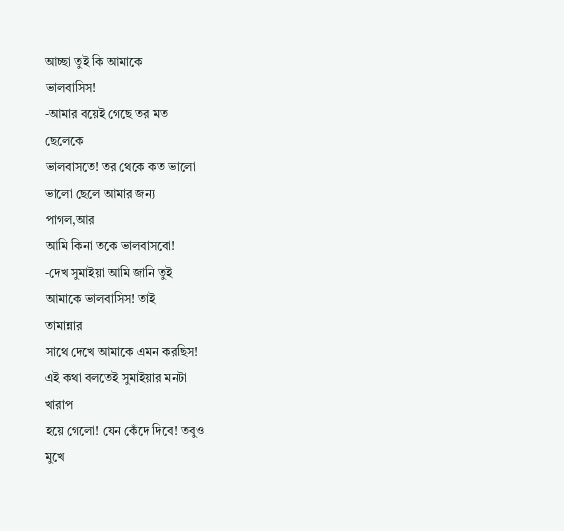আচ্ছা তুই কি আমাকে
ভালবাসিস!
-আমার বয়েই গেছে তর মত
ছেলেকে
ভালবাসতে! তর থেকে কত ভালো
ভালো ছেলে আমার জন্য
পাগল,আর
আমি কিনা তকে ভালবাসবো!
-দেখ সুমাইয়া আমি জানি তুই
আমাকে ভালবাসিস! তাই
তামান্নার
সাথে দেখে আমাকে এমন করছিস!
এই কথা বলতেই সুমাইয়ার মনটা
খারাপ
হয়ে গেলো! যেন কেঁদে দিবে! তবুও
মুখে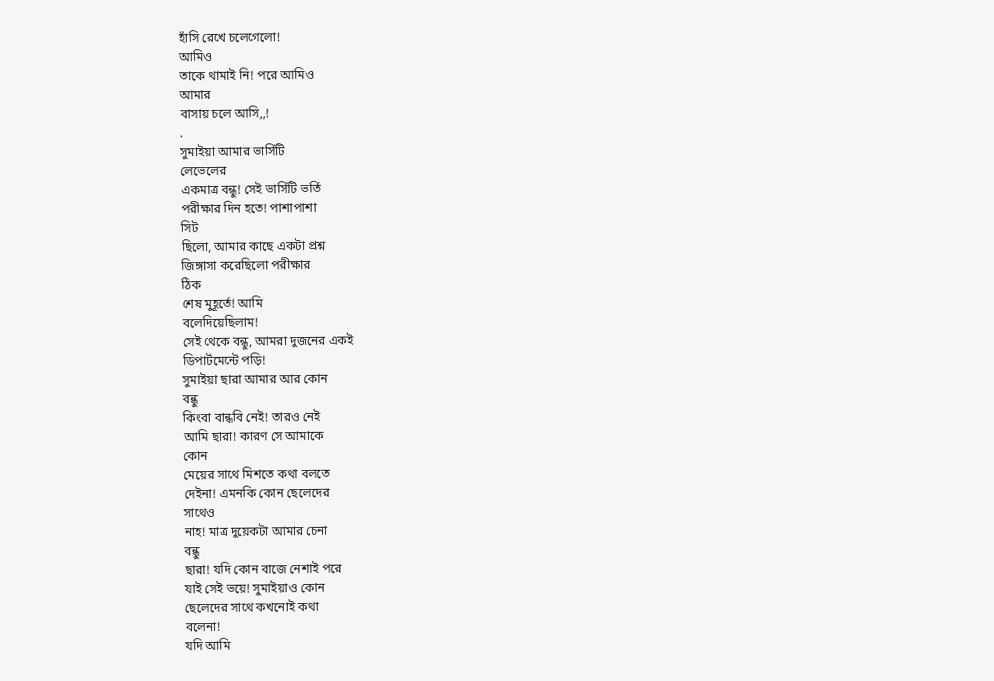হাঁসি রেখে চলেগেলো!
আমিও
তাকে থামাই নি! পরে আমিও
আমার
বাসায় চলে আসি,,!
.
সুমাইয়া আমার ভার্সিটি
লেভেলের
একমাত্র বন্ধু! সেই ভার্সিটি ভর্তি
পরীক্ষার দিন হতে! পাশাপাশা
সিট
ছিলো, আমার কাছে একটা প্রশ্ন
জিঙ্গাসা করেছিলো পরীক্ষার
ঠিক
শেষ মুহূর্তে! আমি
বলেদিয়েছিলাম!
সেই থেকে বন্ধু, আমরা দুজনের একই
ডিপার্টমেন্টে পড়ি!
সুমাইয়া ছারা আমার আর কোন
বন্ধু
কিংবা বান্ধবি নেই! তারও নেই
আমি ছারা! কারণ সে আমাকে
কোন
মেয়ের সাথে মিশতে কথা বলতে
দেইনা! এমনকি কোন ছেলেদের
সাথেও
নাহ! মাত্র দুয়েকটা আমার চেনা
বন্ধু
ছারা! যদি কোন বাজে নেশাই পরে
যাই সেই ভয়ে! সুমাইয়াও কোন
ছেলেদের সাথে কখনোই কথা
বলেনা!
যদি আমি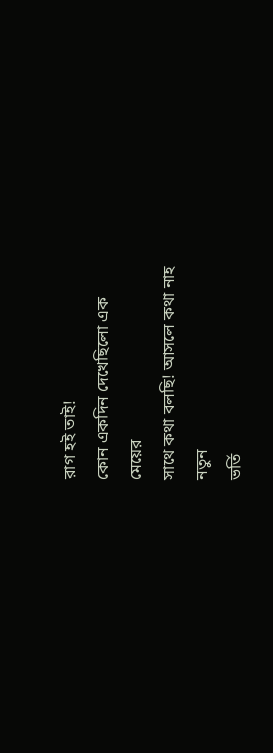রাগ হই তাই!
কোন একদিন দেখেছিলো এক
মেয়ের
সাথে কথা বলছি! আসলে কথা নাহ
নতুন
ভর্তি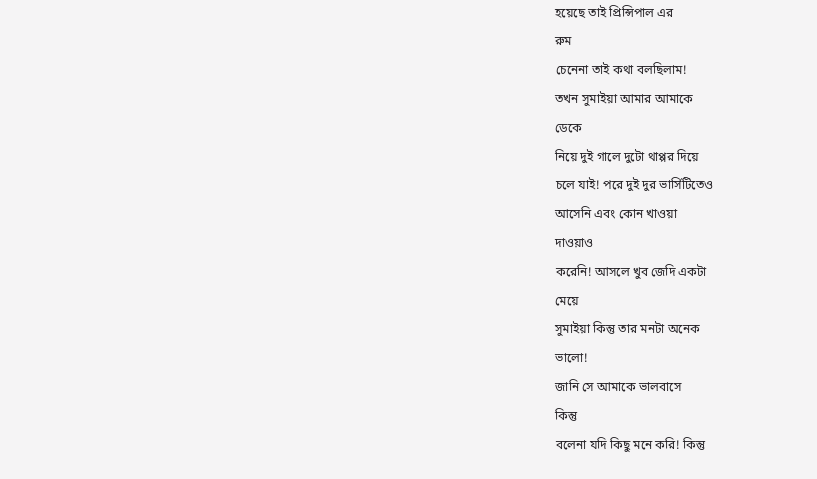হয়েছে তাই প্রিন্সিপাল এর
রুম
চেনেনা তাই কথা বলছিলাম!
তখন সুমাইয়া আমার আমাকে
ডেকে
নিয়ে দুই গালে দুটো থাপ্পর দিয়ে
চলে যাই! পরে দুই দুর ভার্সিটিতেও
আসেনি এবং কোন খাওয়া
দাওয়াও
করেনি! আসলে খুব জেদি একটা
মেয়ে
সুমাইয়া কিন্তু তার মনটা অনেক
ভালো!
জানি সে আমাকে ভালবাসে
কিন্তু
বলেনা যদি কিছু মনে করি! কিন্তু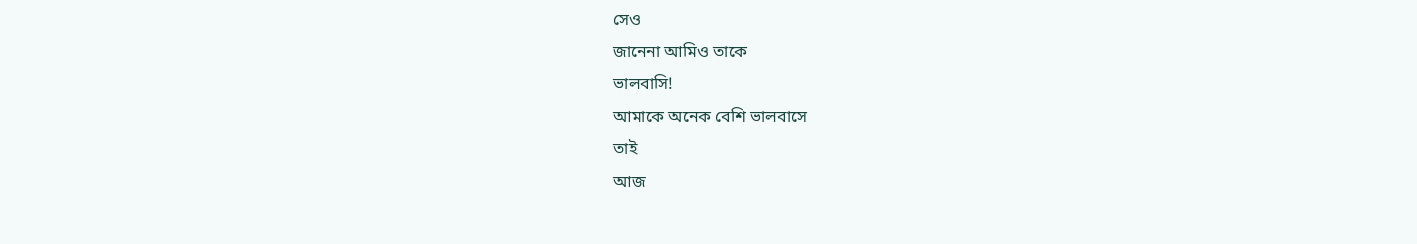সেও
জানেনা আমিও তাকে
ভালবাসি!
আমাকে অনেক বেশি ভালবাসে
তাই
আজ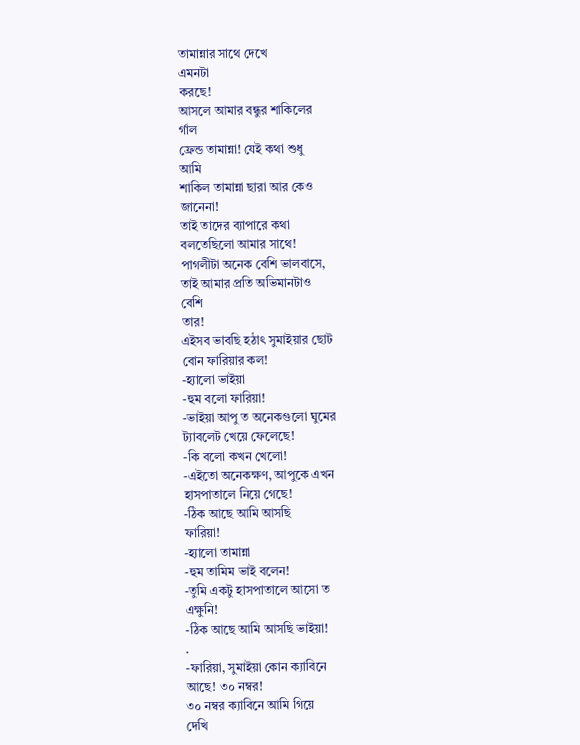তামান্নার সাথে দেখে
এমনটা
করছে!
আসলে আমার বন্ধুর শাকিলের
র্গাল
ফ্রেন্ড তামান্না! যেই কথা শুধু
আমি
শাকিল তামান্না ছারা আর কেও
জানেনা!
তাই তাদের ব্যাপারে কথা
বলতেছিলো আমার সাথে!
পাগলীটা অনেক বেশি ভালবাসে,
তাই আমার প্রতি অভিমানটাও
বেশি
তার!
এইসব ভাবছি হঠাৎ সুমাইয়ার ছোট
বোন ফারিয়ার কল!
-হ্যালো ভাইয়া
-হুম বলো ফারিয়া!
-ভাইয়া আপু ত অনেকগুলো ঘুমের
ট্যাবলেট খেয়ে ফেলেছে!
-কি বলো কখন খেলো!
-এইতো অনেকক্ষণ, আপুকে এখন
হাসপাতালে নিয়ে গেছে!
-ঠিক আছে আমি আসছি
ফারিয়া!
-হ্যালো তামান্না
-হুম তামিম ভাই বলেন!
-তুমি একটু হাসপাতালে আসো ত
এক্ষুনি!
-ঠিক আছে আমি আসছি ভাইয়া!
.
-ফারিয়া, সুমাইয়া কোন ক্যাবিনে
আছে! ৩০ নম্বর!
৩০ নম্বর ক্যাবিনে আমি গিয়ে
দেখি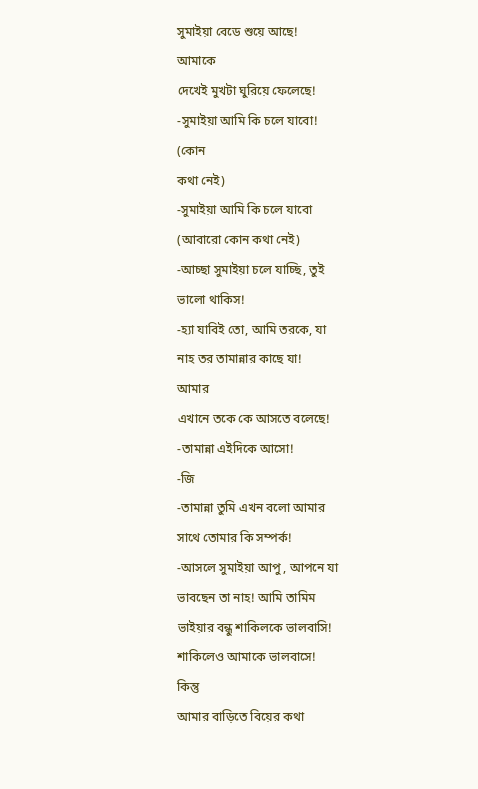সুমাইয়া বেডে শুয়ে আছে!
আমাকে
দেখেই মুখটা ঘুরিয়ে ফেলেছে!
-সুমাইয়া আমি কি চলে যাবো!
(কোন
কথা নেই)
-সুমাইয়া আমি কি চলে যাবো
(আবারো কোন কথা নেই)
-আচ্ছা সুমাইয়া চলে যাচ্ছি, তুই
ভালো থাকিস!
-হ্যা যাবিই তো, আমি তরকে, যা
নাহ তর তামান্নার কাছে যা!
আমার
এখানে তকে কে আসতে বলেছে!
-তামান্না এইদিকে আসো!
-জি
-তামান্না তুমি এখন বলো আমার
সাথে তোমার কি সম্পর্ক!
-আসলে সুমাইয়া আপু , আপনে যা
ভাবছেন তা নাহ! আমি তামিম
ভাইয়ার বন্ধু শাকিলকে ভালবাসি!
শাকিলেও আমাকে ভালবাসে!
কিন্তু
আমার বাড়িতে বিয়ের কথা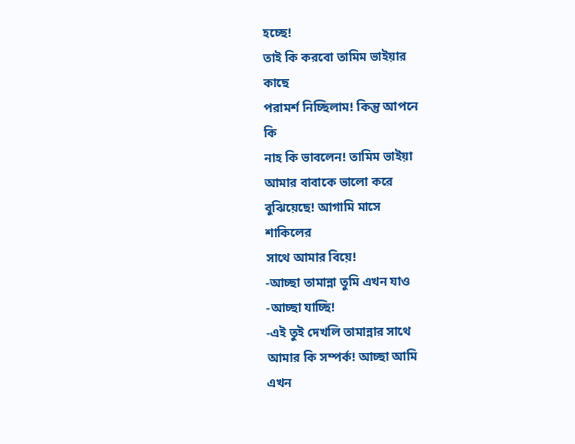হচ্ছে!
তাই কি করবো তামিম ভাইয়ার
কাছে
পরামর্শ নিচ্ছিলাম! কিন্তু আপনে
কি
নাহ কি ভাবলেন! তামিম ভাইয়া
আমার বাবাকে ভালো করে
বুঝিয়েছে! আগামি মাসে
শাকিলের
সাথে আমার বিয়ে!
-আচ্ছা তামান্না তুমি এখন যাও
-আচ্ছা যাচ্ছি!
-এই তুই দেখলি তামান্নার সাথে
আমার কি সম্পর্ক! আচ্ছা আমি
এখন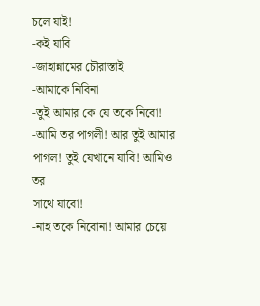চলে যাই!
-কই যাবি
-জাহান্নামের চৌরাস্তাই
-আমাকে নিবিনা
-তুই আমার কে যে তকে নিবো!
-আমি তর পাগলী! আর তুই আমার
পাগল! তুই যেখানে যাবি! আমিও
তর
সাথে যাবো!
-নাহ তকে নিবোনা! আমার চেয়ে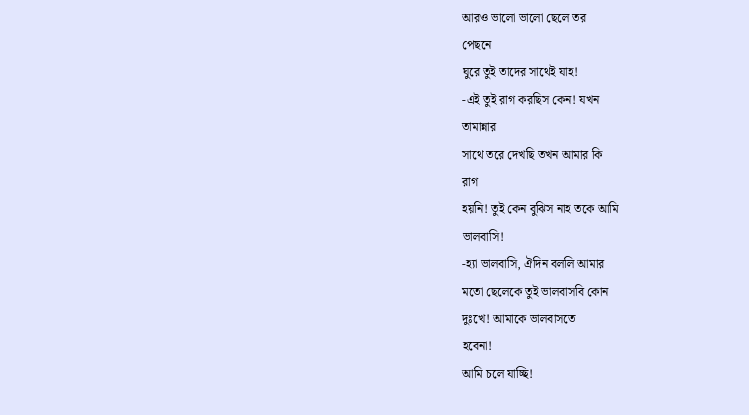আরও ভালো ভালো ছেলে তর
পেছনে
ঘুরে তুই তাদের সাথেই যাহ!
-এই তুই রাগ করছিস কেন! যখন
তামান্নার
সাথে তরে দেখছি তখন আমার কি
রাগ
হয়নি! তুই কেন বুঝিস নাহ তকে আমি
ভালবাসি!
-হ্যা ভালবাসি, ঐদিন বললি আমার
মতো ছেলেকে তুই ভালবাসবি কোন
দুঃখে! আমাকে ভালবাসতে
হবেনা!
আমি চলে যাচ্ছি!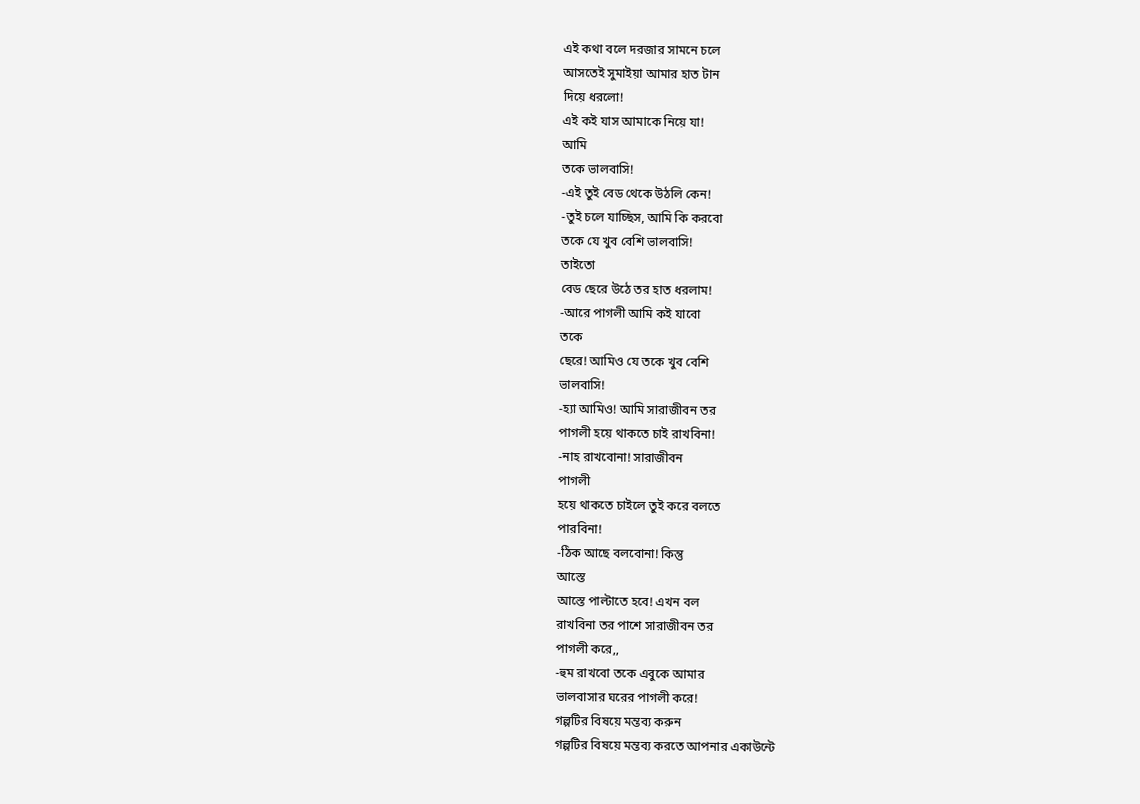এই কথা বলে দরজার সামনে চলে
আসতেই সুমাইয়া আমার হাত টান
দিয়ে ধরলো!
এই কই যাস আমাকে নিয়ে যা!
আমি
তকে ভালবাসি!
-এই তুই বেড থেকে উঠলি কেন!
-তুই চলে যাচ্ছিস, আমি কি করবো
তকে যে খুব বেশি ভালবাসি!
তাইতো
বেড ছেরে উঠে তর হাত ধরলাম!
-আরে পাগলী আমি কই যাবো
তকে
ছেরে! আমিও যে তকে খুব বেশি
ভালবাসি!
-হ্যা আমিও! আমি সারাজীবন তর
পাগলী হয়ে থাকতে চাই রাখবিনা!
-নাহ রাখবোনা! সারাজীবন
পাগলী
হয়ে থাকতে চাইলে তুই করে বলতে
পারবিনা!
-ঠিক আছে বলবোনা! কিন্তু
আস্তে
আস্তে পাল্টাতে হবে! এখন বল
রাখবিনা তর পাশে সারাজীবন তর
পাগলী করে,,
-হুম রাখবো তকে এবুকে আমার
ভালবাসার ঘরের পাগলী করে!
গল্পটির বিষয়ে মন্তব্য করুন
গল্পটির বিষয়ে মন্তব্য করতে আপনার একাউন্টে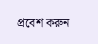প্রবেশ করুন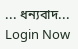... ধন্যবাদ... Login Now